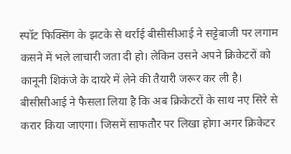स्पॉट फिक्सिंग के झटके से थर्राई बीसीसीआई ने सट्टेबाजी पर लगाम कसने में भले लाचारी जता दी हो। लेकिन उसने अपने क्रिकेटरों को कानूनी शिकंजे के दायरे में लेने की तैयारी जरूर कर ली है।
बीसीसीआई ने फैसला लिया है कि अब क्रिकेटरों के साथ नए सिरे से करार किया जाएगा। जिसमें साफतौर पर लिखा होगा अगर क्रिकेटर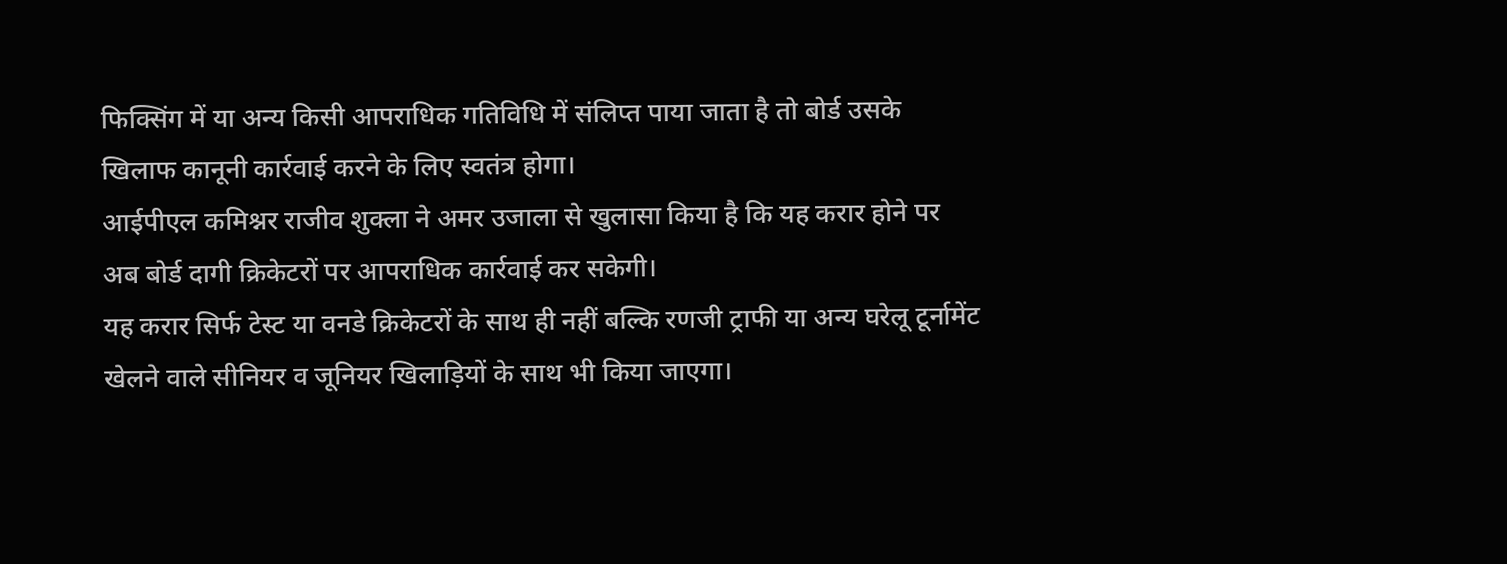फिक्सिंग में या अन्य किसी आपराधिक गतिविधि में संलिप्त पाया जाता है तो बोर्ड उसके खिलाफ कानूनी कार्रवाई करने के लिए स्वतंत्र होगा।
आईपीएल कमिश्नर राजीव शुक्ला ने अमर उजाला से खुलासा किया है कि यह करार होने पर अब बोर्ड दागी क्रिकेटरों पर आपराधिक कार्रवाई कर सकेगी।
यह करार सिर्फ टेस्ट या वनडे क्रिकेटरों के साथ ही नहीं बल्कि रणजी ट्राफी या अन्य घरेलू टूर्नामेंट खेलने वाले सीनियर व जूनियर खिलाड़ियों के साथ भी किया जाएगा।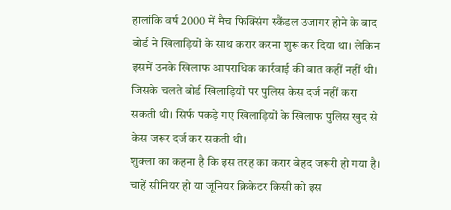हालांकि वर्ष 2000 में मैच फिक्सिंग स्कैंडल उजागर होने के बाद बोर्ड ने खिलाड़ियों के साथ करार करना शुरू कर दिया था। लेकिन इसमें उनके खिलाफ आपराधिक कार्रवाई की बात कहीं नहीं थी। जिसके चलते बोर्ड खिलाड़ियों पर पुलिस केस दर्ज नहीं करा सकती थी। सिर्फ पकड़े गए खिलाड़ियों के खिलाफ पुलिस खुद से केस जरूर दर्ज कर सकती थी।
शुक्ला का कहना है कि इस तरह का करार बेहद जरूरी हो गया है। चाहें सीनियर हो या जूनियर क्रिकेटर किसी को इस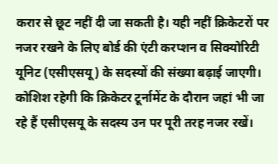करार से छूट नहीं दी जा सकती है। यही नहीं क्रिकेटरों पर नजर रखने के लिए बोर्ड की एंटी करप्शन व सिक्योरिटी यूनिट (एसीएसयू) के सदस्यों की संख्या बढ़ाई जाएगी।
कोशिश रहेगी कि क्रिकेटर टूर्नामेंट के दौरान जहां भी जा रहे हैं एसीएसयू के सदस्य उन पर पूरी तरह नजर रखें।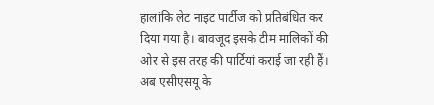हालांकि लेट नाइट पार्टीज को प्रतिबंधित कर दिया गया है। बावजूद इसके टीम मालिकों की ओर से इस तरह की पार्टियां कराई जा रही हैं। अब एसीएसयू के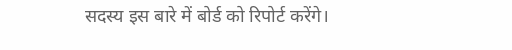सदस्य इस बारे में बोर्ड को रिपोर्ट करेंगे।